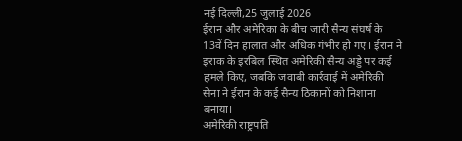नई दिल्ली,25 जुलाई 2026
ईरान और अमेरिका के बीच जारी सैन्य संघर्ष के 13वें दिन हालात और अधिक गंभीर हो गए। ईरान ने इराक के इरबिल स्थित अमेरिकी सैन्य अड्डे पर कई हमले किए, जबकि जवाबी कार्रवाई में अमेरिकी सेना ने ईरान के कई सैन्य ठिकानों को निशाना बनाया।
अमेरिकी राष्ट्रपति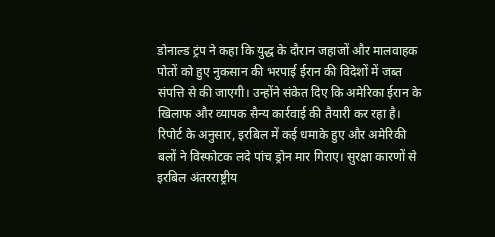डोनाल्ड ट्रंप ने कहा कि युद्ध के दौरान जहाजों और मालवाहक पोतों को हुए नुकसान की भरपाई ईरान की विदेशों में जब्त संपत्ति से की जाएगी। उन्होंने संकेत दिए कि अमेरिका ईरान के खिलाफ और व्यापक सैन्य कार्रवाई की तैयारी कर रहा है।
रिपोर्ट के अनुसार, इरबिल में कई धमाके हुए और अमेरिकी बलों ने विस्फोटक लदे पांच ड्रोन मार गिराए। सुरक्षा कारणों से इरबिल अंतरराष्ट्रीय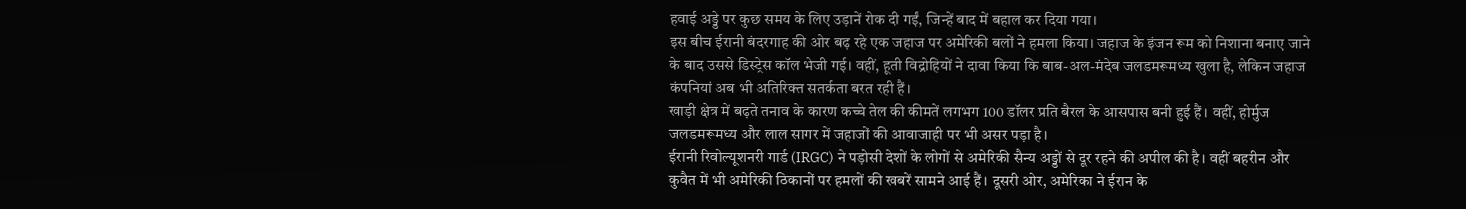हवाई अड्डे पर कुछ समय के लिए उड़ानें रोक दी गईं, जिन्हें बाद में बहाल कर दिया गया।
इस बीच ईरानी बंदरगाह की ओर बढ़ रहे एक जहाज पर अमेरिकी बलों ने हमला किया। जहाज के इंजन रूम को निशाना बनाए जाने के बाद उससे डिस्ट्रेस कॉल भेजी गई। वहीं, हूती विद्रोहियों ने दावा किया कि बाब-अल-मंदेब जलडमरूमध्य खुला है, लेकिन जहाज कंपनियां अब भी अतिरिक्त सतर्कता बरत रही हैं।
खाड़ी क्षेत्र में बढ़ते तनाव के कारण कच्चे तेल की कीमतें लगभग 100 डॉलर प्रति बैरल के आसपास बनी हुई हैं। वहीं, होर्मुज जलडमरूमध्य और लाल सागर में जहाजों की आवाजाही पर भी असर पड़ा है।
ईरानी रिवोल्यूशनरी गार्ड (IRGC) ने पड़ोसी देशों के लोगों से अमेरिकी सैन्य अड्डों से दूर रहने की अपील की है। वहीं बहरीन और कुवैत में भी अमेरिकी ठिकानों पर हमलों की खबरें सामने आई हैं। दूसरी ओर, अमेरिका ने ईरान के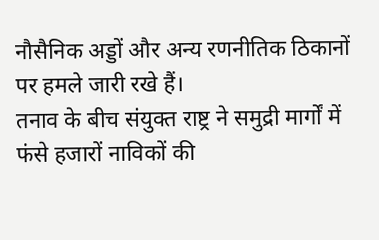नौसैनिक अड्डों और अन्य रणनीतिक ठिकानों पर हमले जारी रखे हैं।
तनाव के बीच संयुक्त राष्ट्र ने समुद्री मार्गों में फंसे हजारों नाविकों की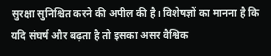सुरक्षा सुनिश्चित करने की अपील की है। विशेषज्ञों का मानना है कि यदि संघर्ष और बढ़ता है तो इसका असर वैश्विक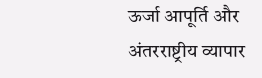ऊर्जा आपूर्ति और अंतरराष्ट्रीय व्यापार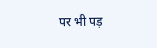पर भी पड़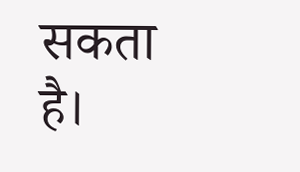सकता है।